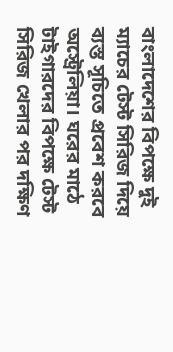বাংলাদেশের বিপক্ষে দুই ম্যাচের টেস্ট সিরিজ দিয়ে ব্যস্ত সূচিতে প্রবেশ করবে অস্ট্রেলিয়া। ঘরের মাঠে টাইগারদের বিপক্ষে টেস্ট সিরিজ খেলার পর দক্ষিণ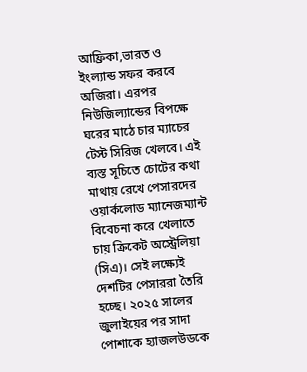আফ্রিকা,ভারত ও ইংল্যান্ড সফর করবে অজিরা। এরপর নিউজিল্যান্ডের বিপক্ষে ঘরের মাঠে চার ম্যাচের টেস্ট সিরিজ খেলবে। এই ব্যস্ত সূচিতে চোটের কথা মাথায় রেখে পেসারদের ওয়ার্কলোড ম্যানেজম্যান্ট বিবেচনা করে খেলাতে চায় ক্রিকেট অস্ট্রেলিয়া (সিএ)। সেই লক্ষ্যেই দেশটির পেসাররা তৈরি হচ্ছে। ২০২৫ সালের জুলাইয়ের পর সাদা পোশাকে হ্যাজলউডকে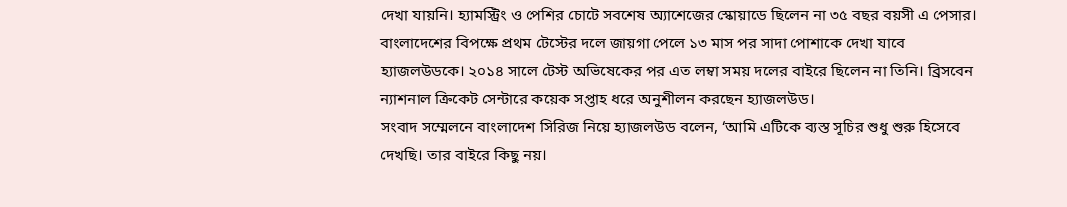দেখা যায়নি। হ্যামস্ট্রিং ও পেশির চোটে সবশেষ অ্যাশেজের স্কোয়াডে ছিলেন না ৩৫ বছর বয়সী এ পেসার। বাংলাদেশের বিপক্ষে প্রথম টেস্টের দলে জায়গা পেলে ১৩ মাস পর সাদা পোশাকে দেখা যাবে হ্যাজলউডকে। ২০১৪ সালে টেস্ট অভিষেকের পর এত লম্বা সময় দলের বাইরে ছিলেন না তিনি। ব্রিসবেন ন্যাশনাল ক্রিকেট সেন্টারে কয়েক সপ্তাহ ধরে অনুশীলন করছেন হ্যাজলউড।
সংবাদ সম্মেলনে বাংলাদেশ সিরিজ নিয়ে হ্যাজলউড বলেন, ‘আমি এটিকে ব্যস্ত সূচির শুধু শুরু হিসেবে দেখছি। তার বাইরে কিছু নয়।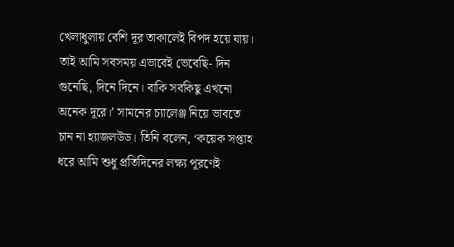খেলাধুলায় বেশি দূর তাকালেই বিপদ হয়ে যায়। তাই আমি সবসময় এভাবেই ভেবেছি- দিন গুনেছি, দিনে দিনে। বাকি সবকিছু এখনো অনেক দূরে।’ সামনের চ্যালেঞ্জ নিয়ে ভাবতে চান না হ্যাজলউড। তিনি বলেন, ‘কয়েক সপ্তাহ ধরে আমি শুধু প্রতিদিনের লক্ষ্য পূরণেই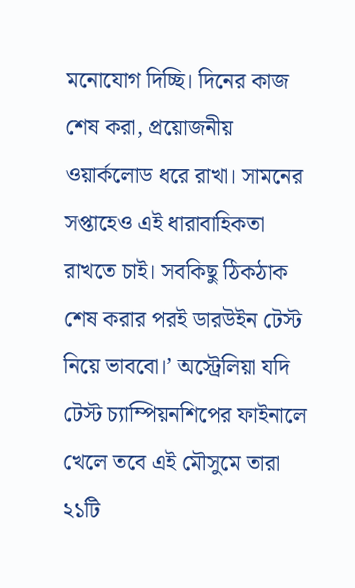মনোযোগ দিচ্ছি। দিনের কাজ শেষ করা, প্রয়োজনীয় ওয়ার্কলোড ধরে রাখা। সামনের সপ্তাহেও এই ধারাবাহিকতা রাখতে চাই। সবকিছু ঠিকঠাক শেষ করার পরই ডারউইন টেস্ট নিয়ে ভাববো।’ অস্ট্রেলিয়া যদি টেস্ট চ্যাম্পিয়নশিপের ফাইনালে খেলে তবে এই মৌসুমে তারা ২১টি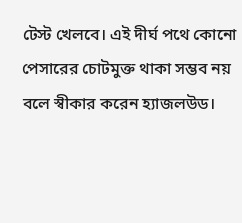টেস্ট খেলবে। এই দীর্ঘ পথে কোনো পেসারের চোটমুক্ত থাকা সম্ভব নয় বলে স্বীকার করেন হ্যাজলউড।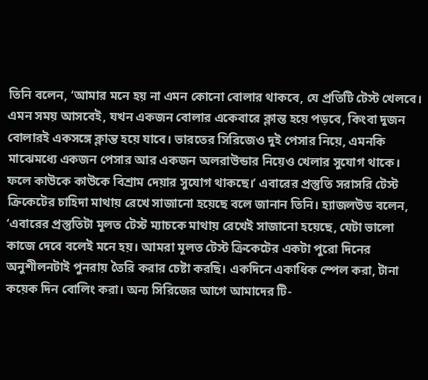তিনি বলেন, ‘আমার মনে হয় না এমন কোনো বোলার থাকবে, যে প্রতিটি টেস্ট খেলবে। এমন সময় আসবেই, যখন একজন বোলার একেবারে ক্লান্ত হয়ে পড়বে, কিংবা দুজন বোলারই একসঙ্গে ক্লান্ত হয়ে যাবে। ভারতের সিরিজেও দুই পেসার নিয়ে, এমনকি মাঝেমধ্যে একজন পেসার আর একজন অলরাউন্ডার নিয়েও খেলার সুযোগ থাকে। ফলে কাউকে কাউকে বিশ্রাম দেয়ার সুযোগ থাকছে।’ এবারের প্রস্তুতি সরাসরি টেস্ট ক্রিকেটের চাহিদা মাথায় রেখে সাজানো হয়েছে বলে জানান তিনি। হ্যাজলউড বলেন, ‘এবারের প্রস্তুতিটা মূলত টেস্ট ম্যাচকে মাথায় রেখেই সাজানো হয়েছে, যেটা ভালো কাজে দেবে বলেই মনে হয়। আমরা মূলত টেস্ট ক্রিকেটের একটা পুরো দিনের অনুশীলনটাই পুনরায় তৈরি করার চেষ্টা করছি। একদিনে একাধিক স্পেল করা, টানা কয়েক দিন বোলিং করা। অন্য সিরিজের আগে আমাদের টি-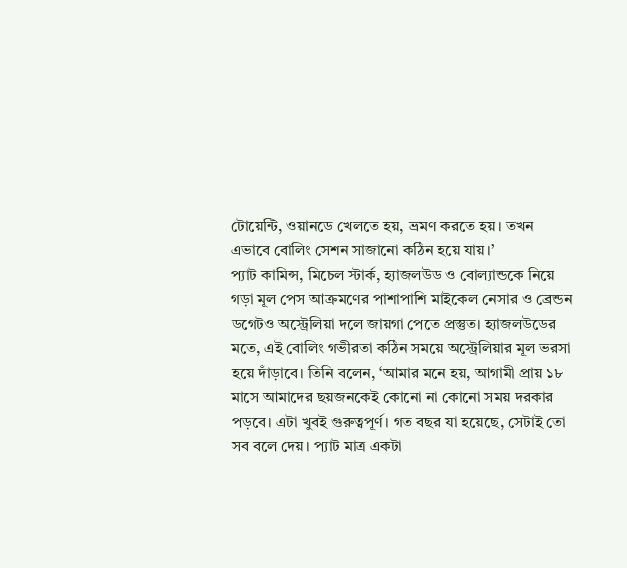টোয়েন্টি, ওয়ানডে খেলতে হয়, ভ্রমণ করতে হয়। তখন এভাবে বোলিং সেশন সাজানো কঠিন হয়ে যায়।’
প্যাট কামিন্স, মিচেল স্টার্ক, হ্যাজলউড ও বোল্যান্ডকে নিয়ে গড়া মূল পেস আক্রমণের পাশাপাশি মাইকেল নেসার ও ব্রেন্ডন ডগেটও অস্ট্রেলিয়া দলে জায়গা পেতে প্রস্তুত। হ্যাজলউডের মতে, এই বোলিং গভীরতা কঠিন সময়ে অস্ট্রেলিয়ার মূল ভরসা হয়ে দাঁড়াবে। তিনি বলেন, ‘আমার মনে হয়, আগামী প্রায় ১৮ মাসে আমাদের ছয়জনকেই কোনো না কোনো সময় দরকার পড়বে। এটা খুবই গুরুত্বপূর্ণ। গত বছর যা হয়েছে, সেটাই তো সব বলে দেয়। প্যাট মাত্র একটা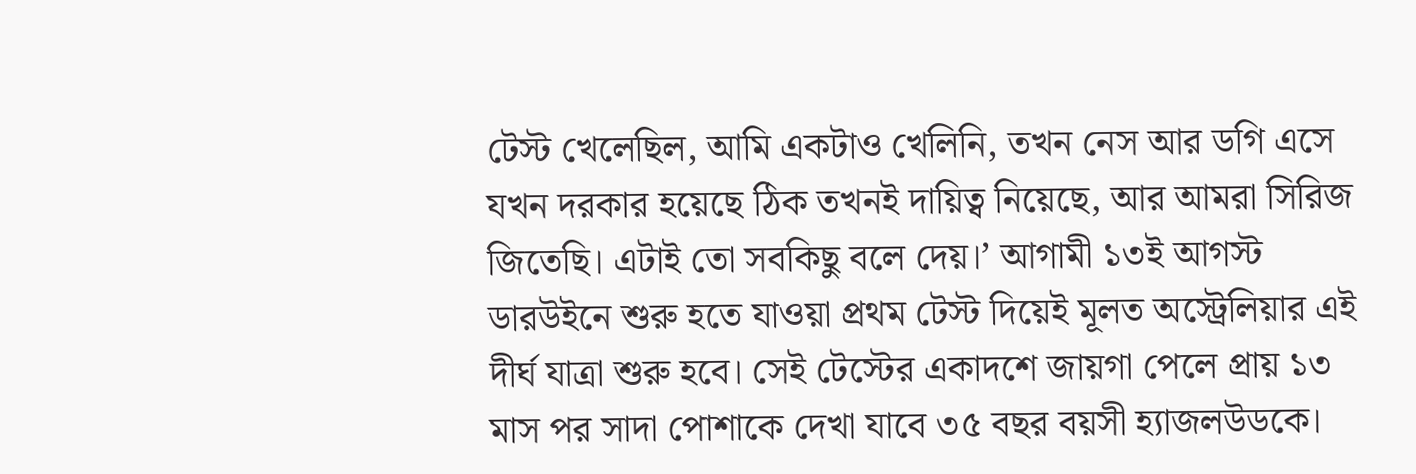টেস্ট খেলেছিল, আমি একটাও খেলিনি, তখন নেস আর ডগি এসে যখন দরকার হয়েছে ঠিক তখনই দায়িত্ব নিয়েছে, আর আমরা সিরিজ জিতেছি। এটাই তো সবকিছু বলে দেয়।’ আগামী ১৩ই আগস্ট ডারউইনে শুরু হতে যাওয়া প্রথম টেস্ট দিয়েই মূলত অস্ট্রেলিয়ার এই দীর্ঘ যাত্রা শুরু হবে। সেই টেস্টের একাদশে জায়গা পেলে প্রায় ১৩ মাস পর সাদা পোশাকে দেখা যাবে ৩৫ বছর বয়সী হ্যাজলউডকে।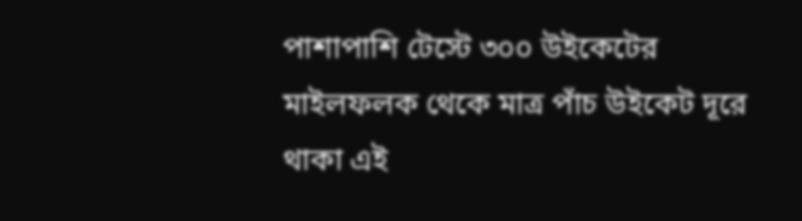পাশাপাশি টেস্টে ৩০০ উইকেটের মাইলফলক থেকে মাত্র পাঁচ উইকেট দূরে থাকা এই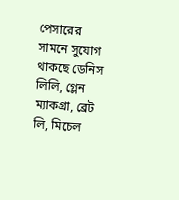পেসারের সামনে সুযোগ থাকছে ডেনিস লিলি, গ্লেন ম্যাকগ্রা, ব্রেট লি, মিচেল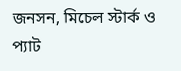জনসন, মিচেল স্টার্ক ও প্যাট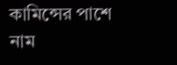কামিন্সের পাশে নাম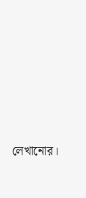লেখানোর।